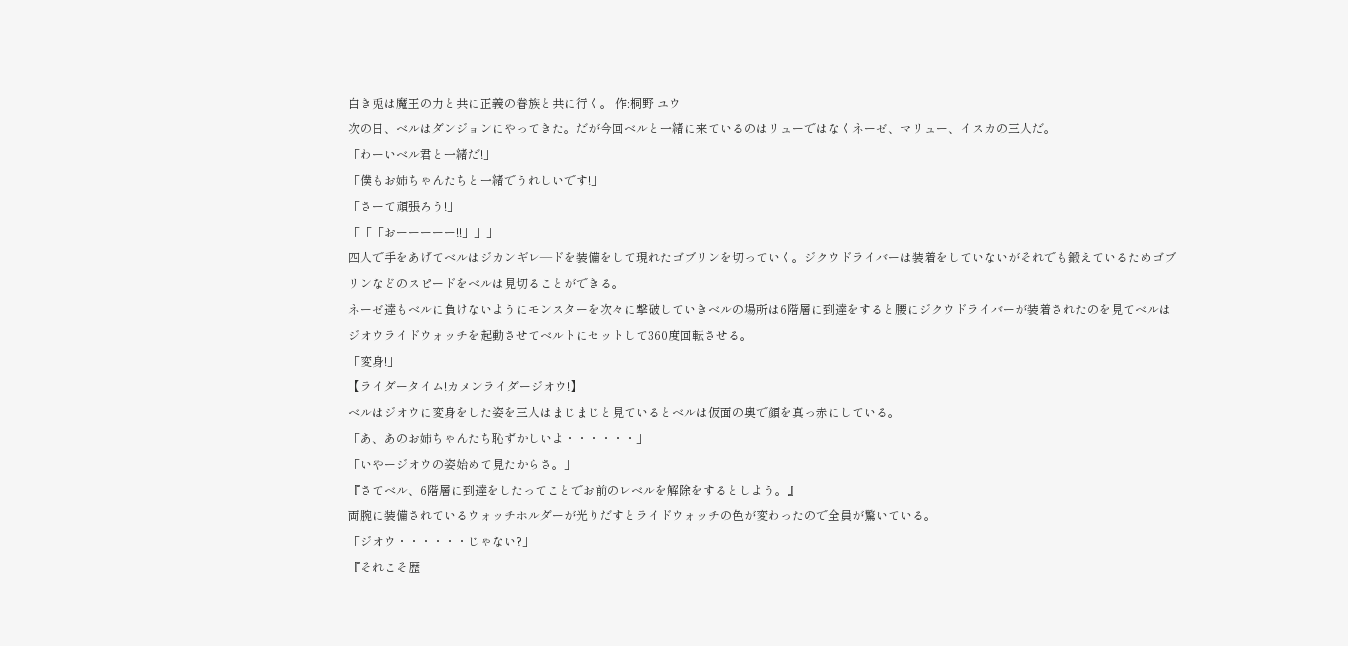白き兎は魔王の力と共に正義の眷族と共に行く。 作:桐野 ユウ
次の日、ベルはダンジョンにやってきた。だが今回ベルと一緒に来ているのはリューではなくネーゼ、マリュー、イスカの三人だ。
「わーいベル君と一緒だ!」
「僕もお姉ちゃんたちと一緒でうれしいです!」
「さーて頑張ろう!」
「「「おーーーーー!!」」」
四人で手をあげてベルはジカンギレ―ドを装備をして現れたゴブリンを切っていく。ジクウドライバーは装着をしていないがそれでも鍛えているためゴブリンなどのスピードをベルは見切ることができる。
ネーゼ達もベルに負けないようにモンスターを次々に撃破していきベルの場所は6階層に到達をすると腰にジクウドライバーが装着されたのを見てベルはジオウライドウォッチを起動させてベルトにセットして360度回転させる。
「変身!」
【ライダータイム!カメンライダージオウ!】
ベルはジオウに変身をした姿を三人はまじまじと見ているとベルは仮面の奥で顔を真っ赤にしている。
「あ、あのお姉ちゃんたち恥ずかしいよ・・・・・・」
「いやージオウの姿始めて見たからさ。」
『さてベル、6階層に到達をしたってことでお前のレベルを解除をするとしよう。』
両腕に装備されているウォッチホルダーが光りだすとライドウォッチの色が変わったので全員が驚いている。
「ジオウ・・・・・・じゃない?」
『それこそ歴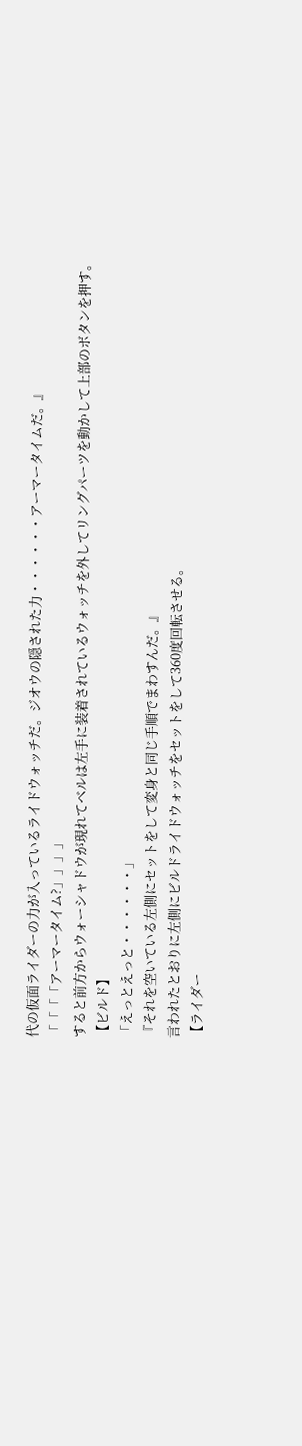代の仮面ライダーの力が入っているライドウォッチだ。ジオウの隠された力・・・・・・アーマータイムだ。』
「「「「アーマータイム?」」」」
すると前方からウォーシャドウが現れてベルは左手に装着されているウォッチを外してリングパーツを動かして上部のボタンを押す。
【ビルド】
「えっとえっと・・・・・・」
『それを空いている左側にセットをして変身と同じ手順でまわすんだ。』
言われたとおりに左側にビルドライドウォッチをセットをして360度回転させる。
【ライダー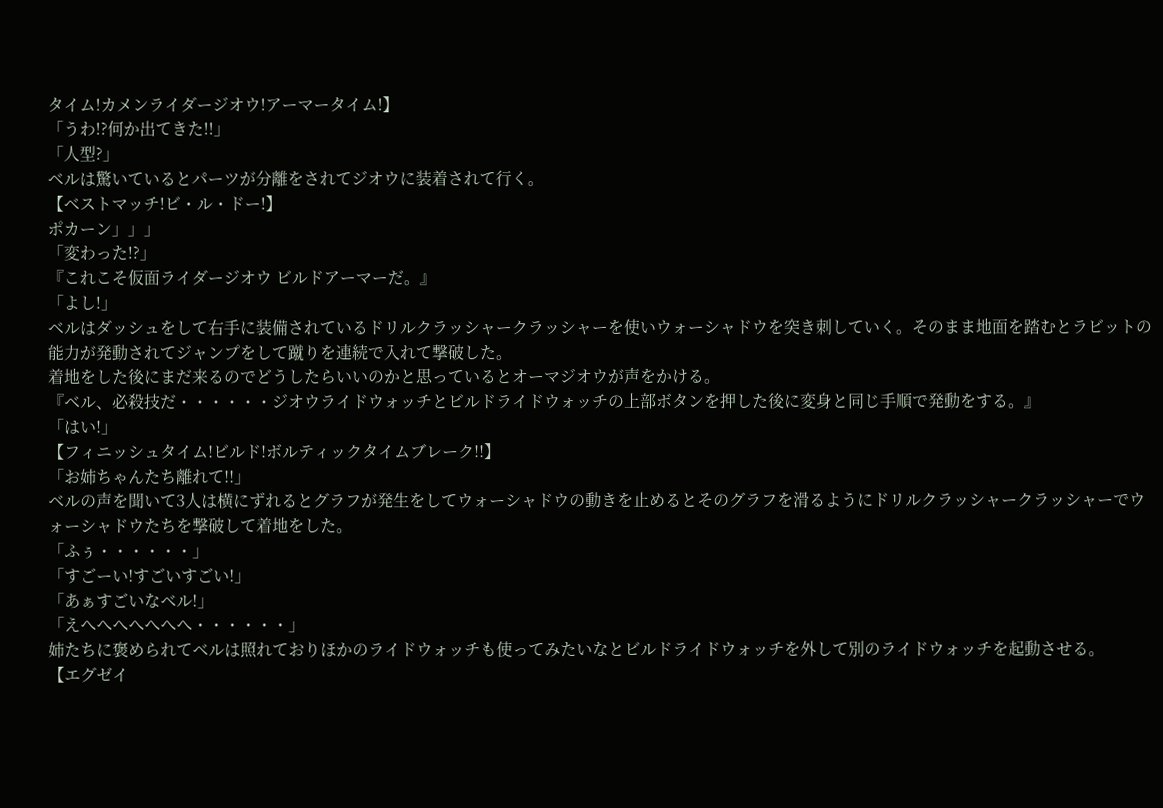タイム!カメンライダージオウ!アーマータイム!】
「うわ!?何か出てきた!!」
「人型?」
ベルは驚いているとパーツが分離をされてジオウに装着されて行く。
【ベストマッチ!ビ・ル・ドー!】
ポカーン」」」
「変わった!?」
『これこそ仮面ライダージオウ ビルドアーマーだ。』
「よし!」
ベルはダッシュをして右手に装備されているドリルクラッシャークラッシャーを使いウォーシャドウを突き刺していく。そのまま地面を踏むとラビットの能力が発動されてジャンプをして蹴りを連続で入れて撃破した。
着地をした後にまだ来るのでどうしたらいいのかと思っているとオーマジオウが声をかける。
『ベル、必殺技だ・・・・・・ジオウライドウォッチとビルドライドウォッチの上部ボタンを押した後に変身と同じ手順で発動をする。』
「はい!」
【フィニッシュタイム!ビルド!ボルティックタイムブレーク!!】
「お姉ちゃんたち離れて!!」
ベルの声を聞いて3人は横にずれるとグラフが発生をしてウォーシャドウの動きを止めるとそのグラフを滑るようにドリルクラッシャークラッシャーでウォーシャドウたちを撃破して着地をした。
「ふぅ・・・・・・」
「すごーい!すごいすごい!」
「あぁすごいなベル!」
「えへへへへへへへ・・・・・・」
姉たちに褒められてベルは照れておりほかのライドウォッチも使ってみたいなとビルドライドウォッチを外して別のライドウォッチを起動させる。
【エグゼイ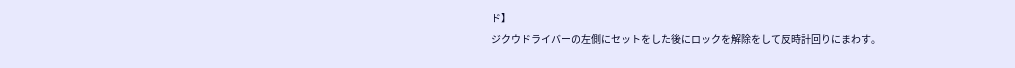ド】
ジクウドライバーの左側にセットをした後にロックを解除をして反時計回りにまわす。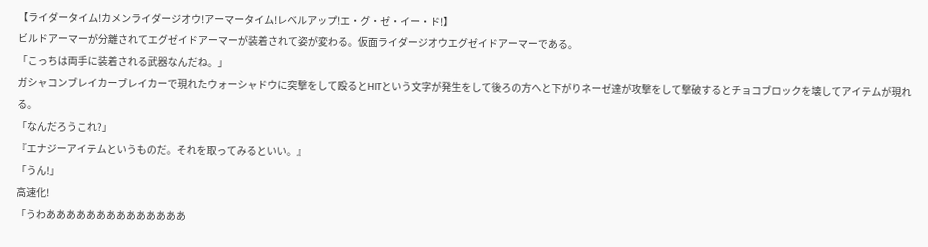【ライダータイム!カメンライダージオウ!アーマータイム!レベルアップ!エ・グ・ゼ・イー・ド!】
ビルドアーマーが分離されてエグゼイドアーマーが装着されて姿が変わる。仮面ライダージオウエグゼイドアーマーである。
「こっちは両手に装着される武器なんだね。」
ガシャコンブレイカーブレイカーで現れたウォーシャドウに突撃をして殴るとHITという文字が発生をして後ろの方へと下がりネーゼ達が攻撃をして撃破するとチョコブロックを壊してアイテムが現れる。
「なんだろうこれ?」
『エナジーアイテムというものだ。それを取ってみるといい。』
「うん!」
高速化!
「うわああああああああああああああ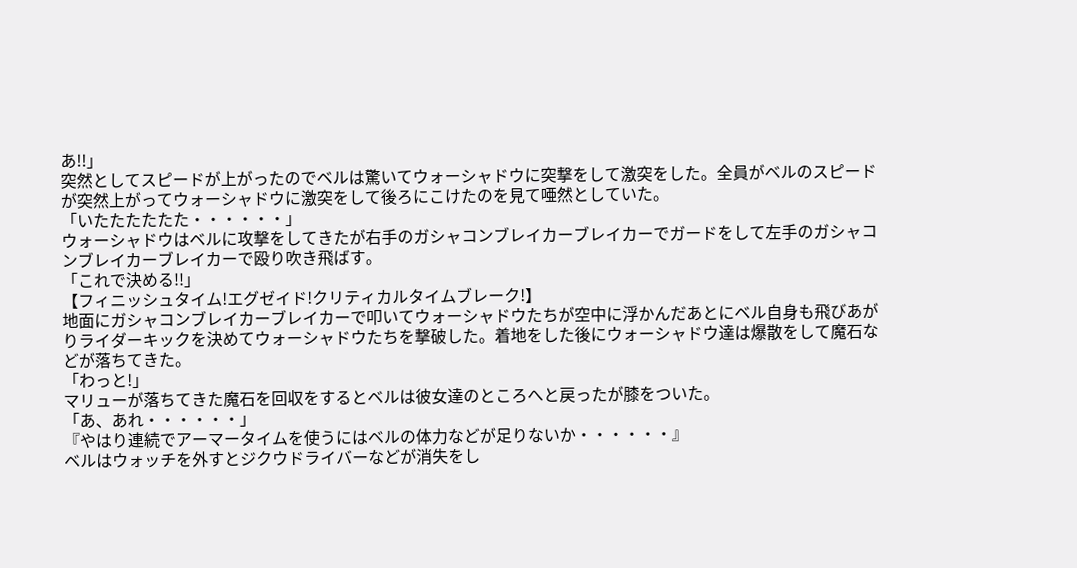あ!!」
突然としてスピードが上がったのでベルは驚いてウォーシャドウに突撃をして激突をした。全員がベルのスピードが突然上がってウォーシャドウに激突をして後ろにこけたのを見て唖然としていた。
「いたたたたたた・・・・・・」
ウォーシャドウはベルに攻撃をしてきたが右手のガシャコンブレイカーブレイカーでガードをして左手のガシャコンブレイカーブレイカーで殴り吹き飛ばす。
「これで決める!!」
【フィニッシュタイム!エグゼイド!クリティカルタイムブレーク!】
地面にガシャコンブレイカーブレイカーで叩いてウォーシャドウたちが空中に浮かんだあとにベル自身も飛びあがりライダーキックを決めてウォーシャドウたちを撃破した。着地をした後にウォーシャドウ達は爆散をして魔石などが落ちてきた。
「わっと!」
マリューが落ちてきた魔石を回収をするとベルは彼女達のところへと戻ったが膝をついた。
「あ、あれ・・・・・・」
『やはり連続でアーマータイムを使うにはベルの体力などが足りないか・・・・・・』
ベルはウォッチを外すとジクウドライバーなどが消失をし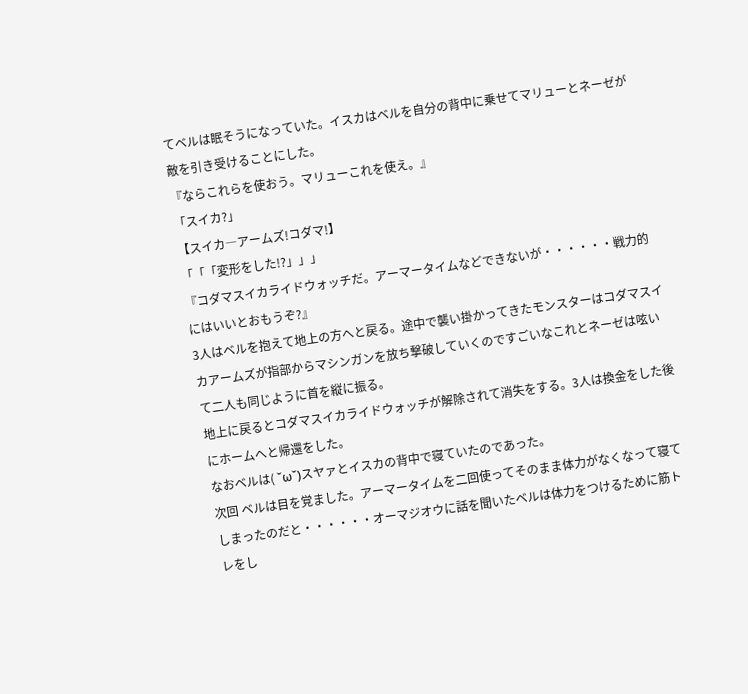てベルは眠そうになっていた。イスカはベルを自分の背中に乗せてマリューとネーゼが敵を引き受けることにした。
『ならこれらを使おう。マリューこれを使え。』
「スイカ?」
【スイカ―アームズ!コダマ!】
「「「変形をした!?」」」
『コダマスイカライドウォッチだ。アーマータイムなどできないが・・・・・・戦力的にはいいとおもうぞ?』
3人はベルを抱えて地上の方へと戻る。途中で襲い掛かってきたモンスターはコダマスイカアームズが指部からマシンガンを放ち撃破していくのですごいなこれとネーゼは呟いて二人も同じように首を縦に振る。
地上に戻るとコダマスイカライドウォッチが解除されて消失をする。3人は換金をした後にホームへと帰還をした。
なおベルは( ˘ω˘)スヤァとイスカの背中で寝ていたのであった。
次回 ベルは目を覚ました。アーマータイムを二回使ってそのまま体力がなくなって寝てしまったのだと・・・・・・オーマジオウに話を聞いたベルは体力をつけるために筋トレをし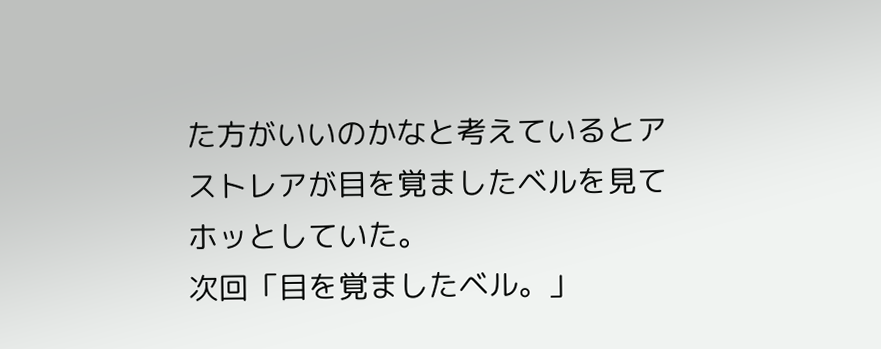た方がいいのかなと考えているとアストレアが目を覚ましたベルを見てホッとしていた。
次回「目を覚ましたベル。」